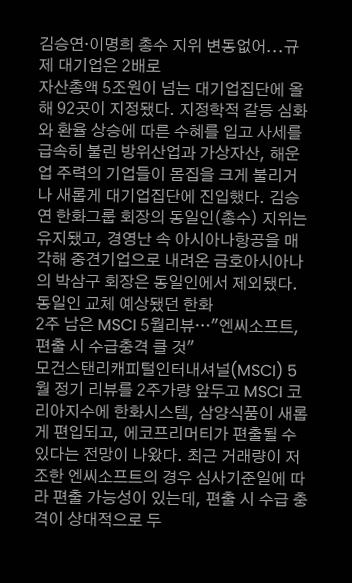김승연·이명희 총수 지위 변동없어...규제 대기업은 2배로
자산총액 5조원이 넘는 대기업집단에 올해 92곳이 지정됐다. 지정학적 갈등 심화와 환율 상승에 따른 수혜를 입고 사세를 급속히 불린 방위산업과 가상자산, 해운업 주력의 기업들이 몸집을 크게 불리거나 새롭게 대기업집단에 진입했다. 김승연 한화그룹 회장의 동일인(총수) 지위는 유지됐고, 경영난 속 아시아나항공을 매각해 중견기업으로 내려온 금호아시아나의 박삼구 회장은 동일인에서 제외됐다. 동일인 교체 예상됐던 한화
2주 남은 MSCI 5월리뷰…"엔씨소프트, 편출 시 수급충격 클 것"
모건스탠리캐피털인터내셔널(MSCI) 5월 정기 리뷰를 2주가량 앞두고 MSCI 코리아지수에 한화시스템, 삼양식품이 새롭게 편입되고, 에코프리머티가 편출될 수 있다는 전망이 나왔다. 최근 거래량이 저조한 엔씨소프트의 경우 심사기준일에 따라 편출 가능성이 있는데, 편출 시 수급 충격이 상대적으로 두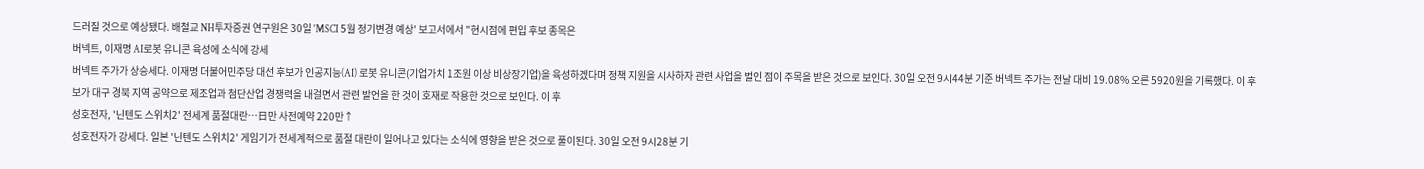드러질 것으로 예상됐다. 배철교 NH투자증권 연구원은 30일 'MSCI 5월 정기변경 예상' 보고서에서 "현시점에 편입 후보 종목은
버넥트, 이재명 AI로봇 유니콘 육성에 소식에 강세
버넥트 주가가 상승세다. 이재명 더불어민주당 대선 후보가 인공지능(AI) 로봇 유니콘(기업가치 1조원 이상 비상장기업)을 육성하겠다며 정책 지원을 시사하자 관련 사업을 벌인 점이 주목을 받은 것으로 보인다. 30일 오전 9시44분 기준 버넥트 주가는 전날 대비 19.08% 오른 5920원을 기록했다. 이 후보가 대구 경북 지역 공약으로 제조업과 첨단산업 경쟁력을 내걸면서 관련 발언을 한 것이 호재로 작용한 것으로 보인다. 이 후
성호전자, '닌텐도 스위치2' 전세계 품절대란…日만 사전예약 220만↑
성호전자가 강세다. 일본 '닌텐도 스위치2' 게임기가 전세계적으로 품절 대란이 일어나고 있다는 소식에 영향을 받은 것으로 풀이된다. 30일 오전 9시28분 기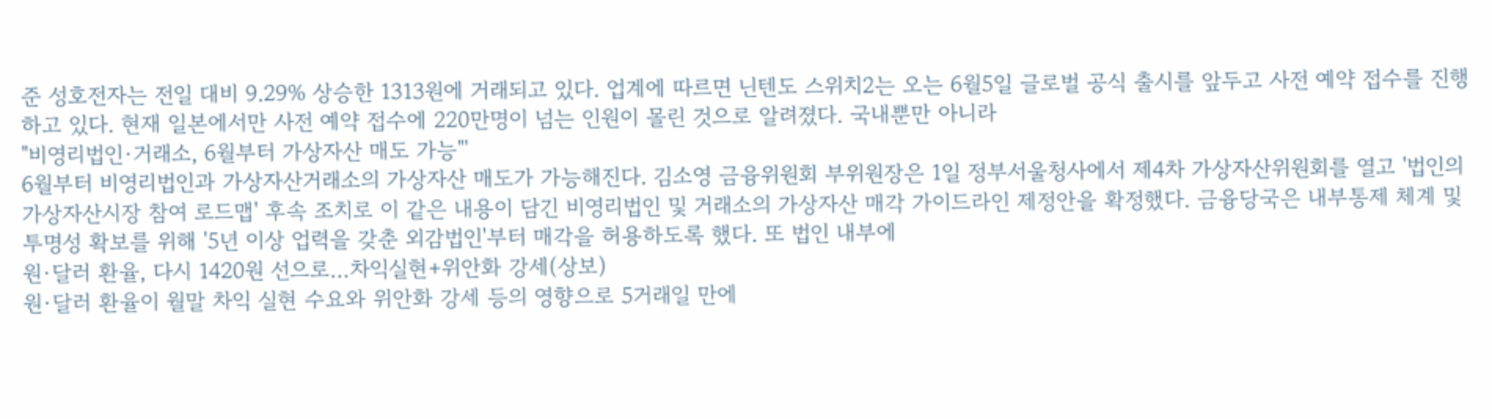준 성호전자는 전일 대비 9.29% 상승한 1313원에 거래되고 있다. 업계에 따르면 닌텐도 스위치2는 오는 6월5일 글로벌 공식 출시를 앞두고 사전 예약 접수를 진행하고 있다. 현재 일본에서만 사전 예약 접수에 220만명이 넘는 인원이 몰린 것으로 알려졌다. 국내뿐만 아니라
"비영리법인·거래소, 6월부터 가상자산 매도 가능"'
6월부터 비영리법인과 가상자산거래소의 가상자산 매도가 가능해진다. 김소영 금융위원회 부위원장은 1일 정부서울청사에서 제4차 가상자산위원회를 열고 '법인의 가상자산시장 참여 로드맵' 후속 조치로 이 같은 내용이 담긴 비영리법인 및 거래소의 가상자산 매각 가이드라인 제정안을 확정했다. 금융당국은 내부통제 체계 및 투명성 확보를 위해 '5년 이상 업력을 갖춘 외감법인'부터 매각을 허용하도록 했다. 또 법인 내부에
원·달러 환율, 다시 1420원 선으로…차익실현+위안화 강세(상보)
원·달러 환율이 월말 차익 실현 수요와 위안화 강세 등의 영향으로 5거래일 만에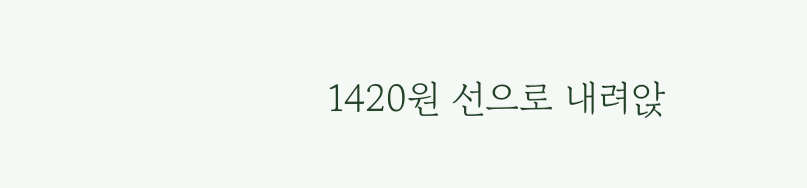1420원 선으로 내려앉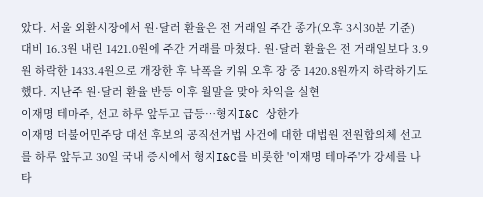았다. 서울 외환시장에서 원·달러 환율은 전 거래일 주간 종가(오후 3시30분 기준) 대비 16.3원 내린 1421.0원에 주간 거래를 마쳤다. 원·달러 환율은 전 거래일보다 3.9원 하락한 1433.4원으로 개장한 후 낙폭을 키워 오후 장 중 1420.8원까지 하락하기도 했다. 지난주 원·달러 환율 반등 이후 월말을 맞아 차익을 실현
이재명 테마주, 선고 하루 앞두고 급등…형지I&C 상한가
이재명 더불어민주당 대선 후보의 공직선거법 사건에 대한 대법원 전원합의체 선고를 하루 앞두고 30일 국내 증시에서 형지I&C를 비롯한 '이재명 테마주'가 강세를 나타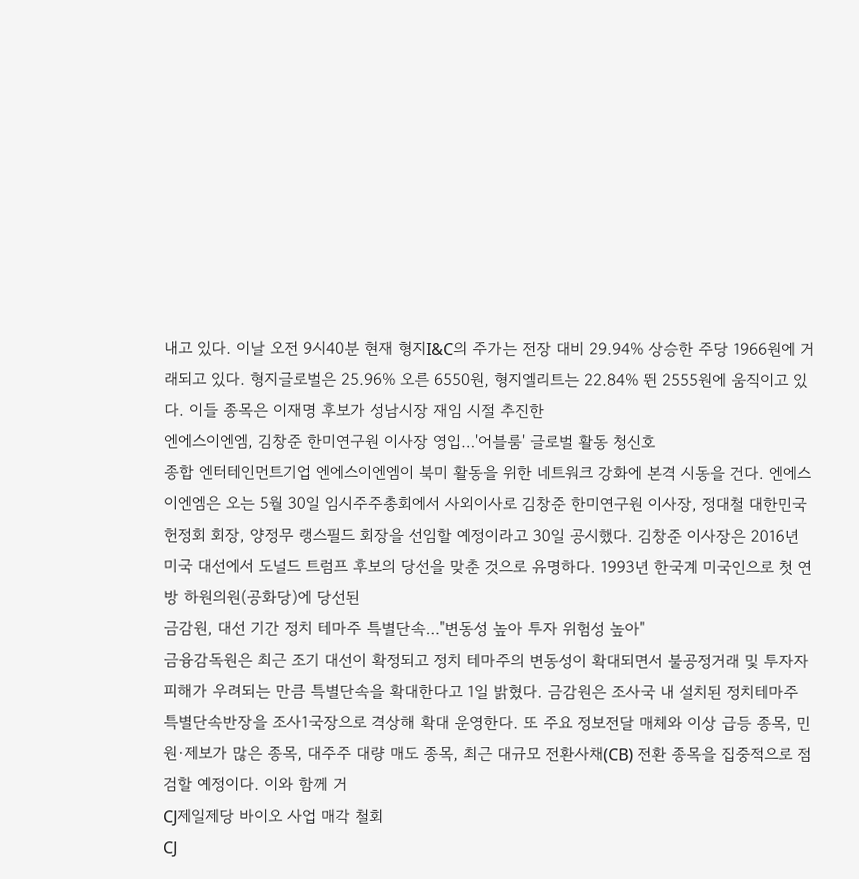내고 있다. 이날 오전 9시40분 현재 형지I&C의 주가는 전장 대비 29.94% 상승한 주당 1966원에 거래되고 있다. 형지글로벌은 25.96% 오른 6550원, 형지엘리트는 22.84% 뛴 2555원에 움직이고 있다. 이들 종목은 이재명 후보가 성남시장 재임 시절 추진한
엔에스이엔엠, 김창준 한미연구원 이사장 영입…'어블룸' 글로벌 활동 청신호
종합 엔터테인먼트기업 엔에스이엔엠이 북미 활동을 위한 네트워크 강화에 본격 시동을 건다. 엔에스이엔엠은 오는 5월 30일 임시주주총회에서 사외이사로 김창준 한미연구원 이사장, 정대철 대한민국헌정회 회장, 양정무 랭스필드 회장을 선임할 예정이라고 30일 공시했다. 김창준 이사장은 2016년 미국 대선에서 도널드 트럼프 후보의 당선을 맞춘 것으로 유명하다. 1993년 한국계 미국인으로 첫 연방 하원의원(공화당)에 당선된
금감원, 대선 기간 정치 테마주 특별단속…"변동성 높아 투자 위험성 높아"
금융감독원은 최근 조기 대선이 확정되고 정치 테마주의 변동성이 확대되면서 불공정거래 및 투자자 피해가 우려되는 만큼 특별단속을 확대한다고 1일 밝혔다. 금감원은 조사국 내 설치된 정치테마주 특별단속반장을 조사1국장으로 격상해 확대 운영한다. 또 주요 정보전달 매체와 이상 급등 종목, 민원·제보가 많은 종목, 대주주 대량 매도 종목, 최근 대규모 전환사채(CB) 전환 종목을 집중적으로 점검할 예정이다. 이와 함께 거
CJ제일제당 바이오 사업 매각 철회
CJ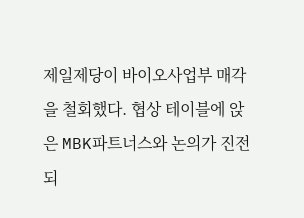제일제당이 바이오사업부 매각을 철회했다. 협상 테이블에 앉은 MBK파트너스와 논의가 진전되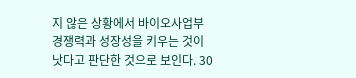지 않은 상황에서 바이오사업부 경쟁력과 성장성을 키우는 것이 낫다고 판단한 것으로 보인다. 30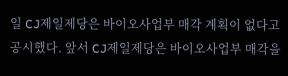일 CJ제일제당은 바이오사업부 매각 계획이 없다고 공시했다. 앞서 CJ제일제당은 바이오사업부 매각을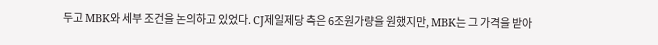두고 MBK와 세부 조건을 논의하고 있었다. CJ제일제당 측은 6조원가량을 원했지만, MBK는 그 가격을 받아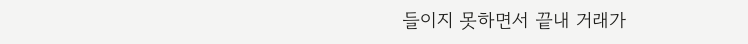들이지 못하면서 끝내 거래가